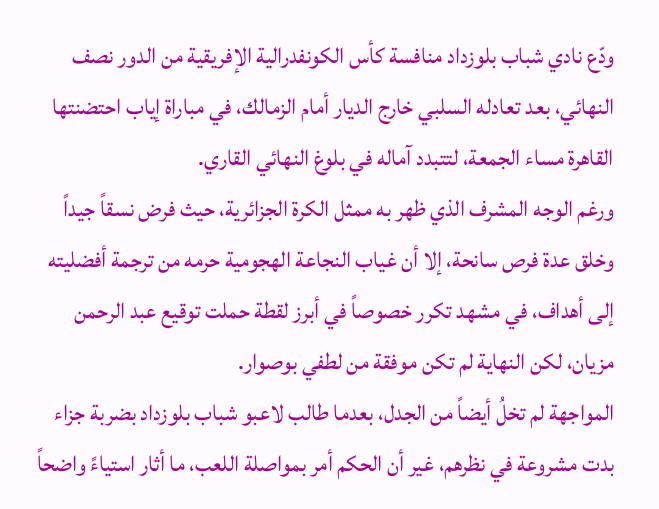ودّع نادي شباب بلوزداد منافسة كأس الكونفدرالية الإفريقية من الدور نصف النهائي، بعد تعادله السلبي خارج الديار أمام الزمالك، في مباراة إياب احتضنتها القاهرة مساء الجمعة، لتتبدد آماله في بلوغ النهائي القاري.
ورغم الوجه المشرف الذي ظهر به ممثل الكرة الجزائرية، حيث فرض نسقاً جيداً وخلق عدة فرص سانحة، إلا أن غياب النجاعة الهجومية حرمه من ترجمة أفضليته إلى أهداف، في مشهد تكرر خصوصاً في أبرز لقطة حملت توقيع عبد الرحمن مزيان، لكن النهاية لم تكن موفقة من لطفي بوصوار.
المواجهة لم تخلُ أيضاً من الجدل، بعدما طالب لاعبو شباب بلوزداد بضربة جزاء بدت مشروعة في نظرهم، غير أن الحكم أمر بمواصلة اللعب، ما أثار استياءً واضحاً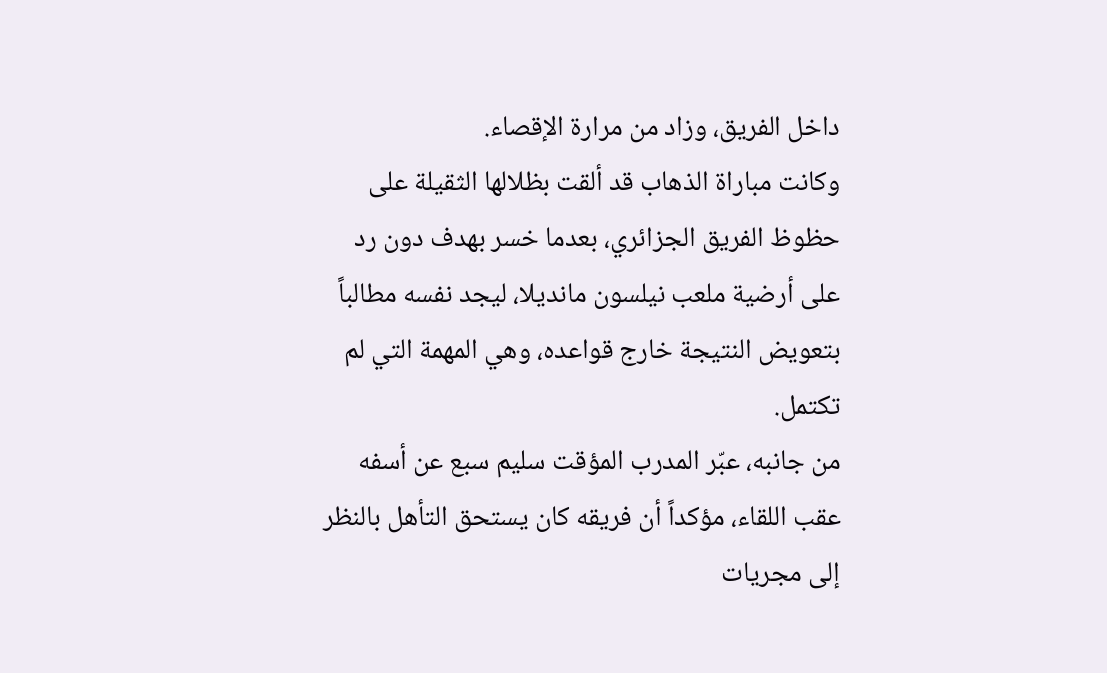داخل الفريق، وزاد من مرارة الإقصاء.
وكانت مباراة الذهاب قد ألقت بظلالها الثقيلة على حظوظ الفريق الجزائري، بعدما خسر بهدف دون رد على أرضية ملعب نيلسون مانديلا، ليجد نفسه مطالباً بتعويض النتيجة خارج قواعده، وهي المهمة التي لم تكتمل.
من جانبه، عبّر المدرب المؤقت سليم سبع عن أسفه عقب اللقاء، مؤكداً أن فريقه كان يستحق التأهل بالنظر إلى مجريات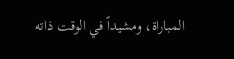المباراة، ومشيداً في الوقت ذاته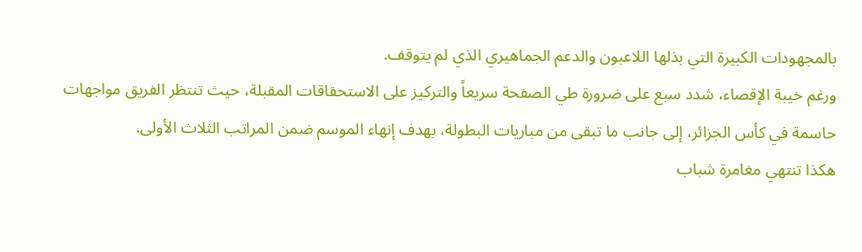بالمجهودات الكبيرة التي بذلها اللاعبون والدعم الجماهيري الذي لم يتوقف.
ورغم خيبة الإقصاء، شدد سبع على ضرورة طي الصفحة سريعاً والتركيز على الاستحقاقات المقبلة، حيث تنتظر الفريق مواجهات حاسمة في كأس الجزائر، إلى جانب ما تبقى من مباريات البطولة، بهدف إنهاء الموسم ضمن المراتب الثلاث الأولى.
هكذا تنتهي مغامرة شباب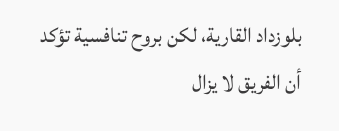بلوزداد القارية، لكن بروح تنافسية تؤكد أن الفريق لا يزال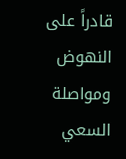قادراً على النهوض ومواصلة السعي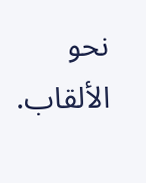نحو الألقاب.